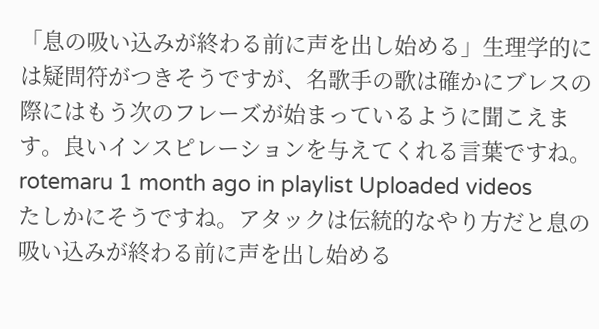「息の吸い込みが終わる前に声を出し始める」生理学的には疑問符がつきそうですが、名歌手の歌は確かにブレスの際にはもう次のフレーズが始まっているように聞こえます。良いインスピレーションを与えてくれる言葉ですね。
rotemaru 1 month ago in playlist Uploaded videos
たしかにそうですね。アタックは伝統的なやり方だと息の吸い込みが終わる前に声を出し始める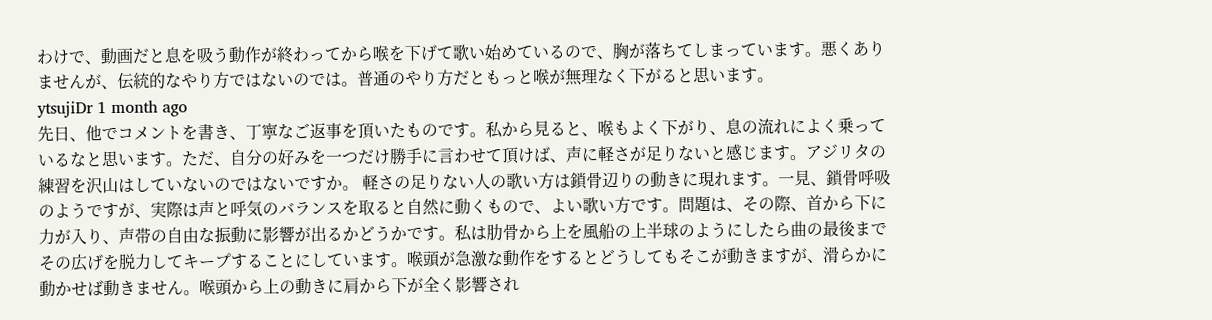わけで、動画だと息を吸う動作が終わってから喉を下げて歌い始めているので、胸が落ちてしまっています。悪くありませんが、伝統的なやり方ではないのでは。普通のやり方だともっと喉が無理なく下がると思います。
ytsujiDr 1 month ago
先日、他でコメントを書き、丁寧なご返事を頂いたものです。私から見ると、喉もよく下がり、息の流れによく乗っているなと思います。ただ、自分の好みを一つだけ勝手に言わせて頂けば、声に軽さが足りないと感じます。アジリタの練習を沢山はしていないのではないですか。 軽さの足りない人の歌い方は鎖骨辺りの動きに現れます。一見、鎖骨呼吸のようですが、実際は声と呼気のバランスを取ると自然に動くもので、よい歌い方です。問題は、その際、首から下に力が入り、声帯の自由な振動に影響が出るかどうかです。私は肋骨から上を風船の上半球のようにしたら曲の最後までその広げを脱力してキープすることにしています。喉頭が急激な動作をするとどうしてもそこが動きますが、滑らかに動かせば動きません。喉頭から上の動きに肩から下が全く影響され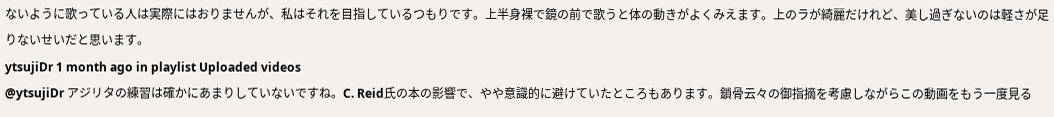ないように歌っている人は実際にはおりませんが、私はそれを目指しているつもりです。上半身裸で鏡の前で歌うと体の動きがよくみえます。上のラが綺麗だけれど、美し過ぎないのは軽さが足りないせいだと思います。
ytsujiDr 1 month ago in playlist Uploaded videos
@ytsujiDr アジリタの練習は確かにあまりしていないですね。C. Reid氏の本の影響で、やや意識的に避けていたところもあります。鎖骨云々の御指摘を考慮しながらこの動画をもう一度見る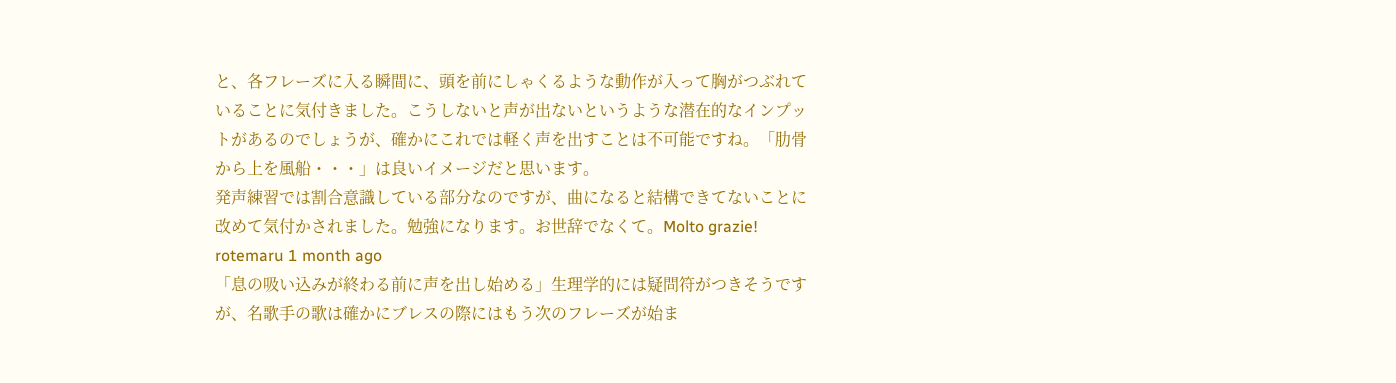と、各フレーズに入る瞬間に、頭を前にしゃくるような動作が入って胸がつぶれていることに気付きました。こうしないと声が出ないというような潜在的なインプットがあるのでしょうが、確かにこれでは軽く声を出すことは不可能ですね。「肋骨から上を風船・・・」は良いイメージだと思います。
発声練習では割合意識している部分なのですが、曲になると結構できてないことに改めて気付かされました。勉強になります。お世辞でなくて。Molto grazie!
rotemaru 1 month ago
「息の吸い込みが終わる前に声を出し始める」生理学的には疑問符がつきそうですが、名歌手の歌は確かにブレスの際にはもう次のフレーズが始ま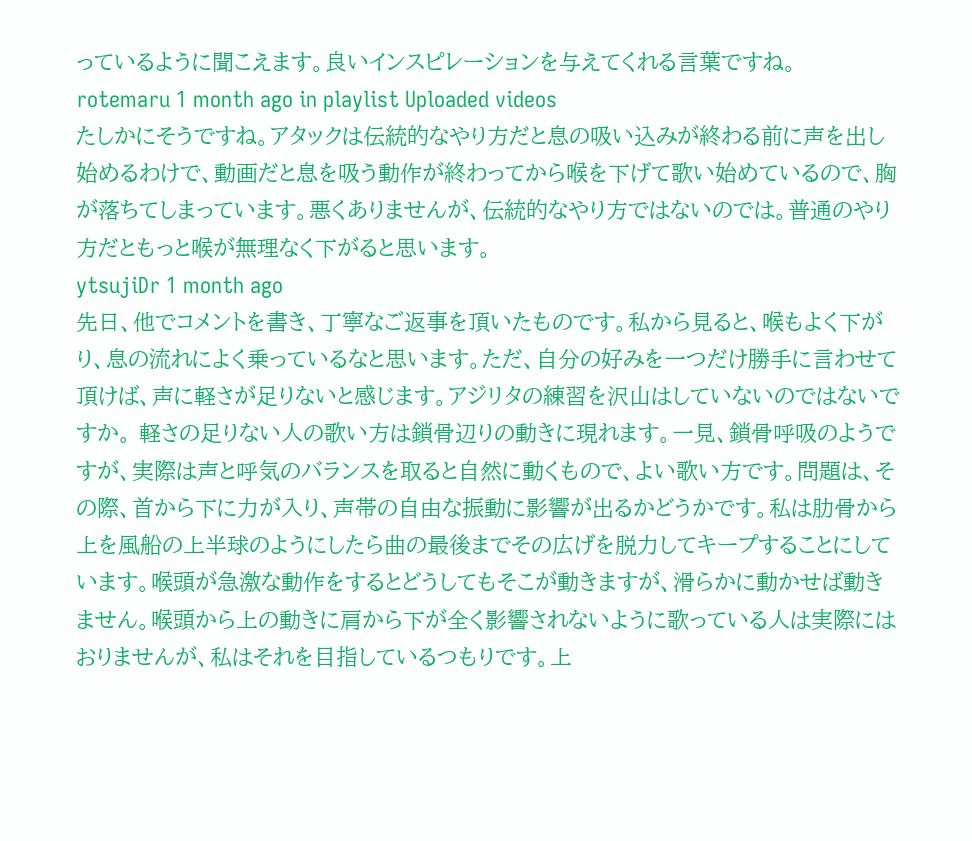っているように聞こえます。良いインスピレーションを与えてくれる言葉ですね。
rotemaru 1 month ago in playlist Uploaded videos
たしかにそうですね。アタックは伝統的なやり方だと息の吸い込みが終わる前に声を出し始めるわけで、動画だと息を吸う動作が終わってから喉を下げて歌い始めているので、胸が落ちてしまっています。悪くありませんが、伝統的なやり方ではないのでは。普通のやり方だともっと喉が無理なく下がると思います。
ytsujiDr 1 month ago
先日、他でコメントを書き、丁寧なご返事を頂いたものです。私から見ると、喉もよく下がり、息の流れによく乗っているなと思います。ただ、自分の好みを一つだけ勝手に言わせて頂けば、声に軽さが足りないと感じます。アジリタの練習を沢山はしていないのではないですか。 軽さの足りない人の歌い方は鎖骨辺りの動きに現れます。一見、鎖骨呼吸のようですが、実際は声と呼気のバランスを取ると自然に動くもので、よい歌い方です。問題は、その際、首から下に力が入り、声帯の自由な振動に影響が出るかどうかです。私は肋骨から上を風船の上半球のようにしたら曲の最後までその広げを脱力してキープすることにしています。喉頭が急激な動作をするとどうしてもそこが動きますが、滑らかに動かせば動きません。喉頭から上の動きに肩から下が全く影響されないように歌っている人は実際にはおりませんが、私はそれを目指しているつもりです。上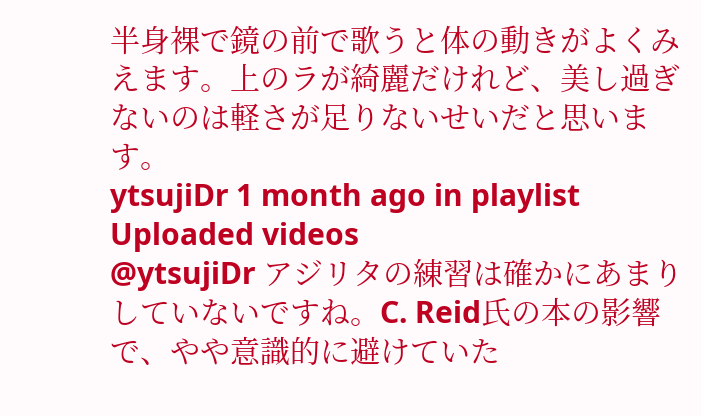半身裸で鏡の前で歌うと体の動きがよくみえます。上のラが綺麗だけれど、美し過ぎないのは軽さが足りないせいだと思います。
ytsujiDr 1 month ago in playlist Uploaded videos
@ytsujiDr アジリタの練習は確かにあまりしていないですね。C. Reid氏の本の影響で、やや意識的に避けていた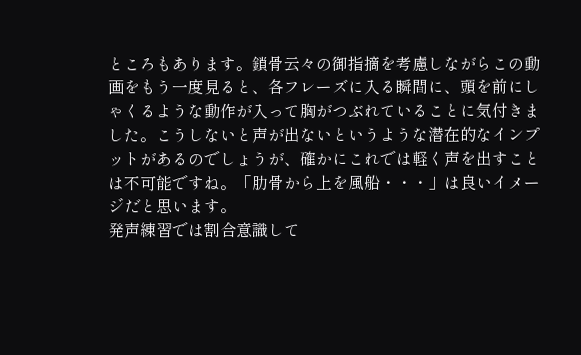ところもあります。鎖骨云々の御指摘を考慮しながらこの動画をもう一度見ると、各フレーズに入る瞬間に、頭を前にしゃくるような動作が入って胸がつぶれていることに気付きました。こうしないと声が出ないというような潜在的なインプットがあるのでしょうが、確かにこれでは軽く声を出すことは不可能ですね。「肋骨から上を風船・・・」は良いイメージだと思います。
発声練習では割合意識して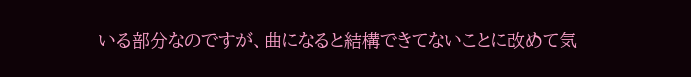いる部分なのですが、曲になると結構できてないことに改めて気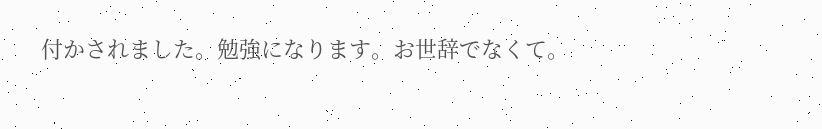付かされました。勉強になります。お世辞でなくて。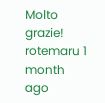Molto grazie!
rotemaru 1 month ago